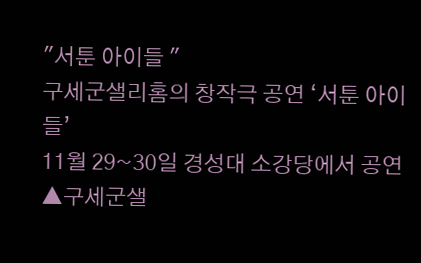"서툰 아이들 "
구세군샐리홈의 창작극 공연 ‘서툰 아이들’
11월 29~30일 경성대 소강당에서 공연
▲구세군샐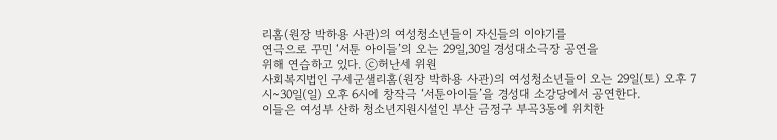리홈(원장 박하용 사관)의 여성청소년들이 자신들의 이야기를
연극으로 꾸민 ‘서툰 아이들’의 오는 29일,30일 경성대소극장 공연을
위해 연습하고 있다. ⓒ허난세 위원
사회복지법인 구세군샐리홈(원장 박하용 사관)의 여성청소년들이 오는 29일(토) 오후 7시~30일(일) 오후 6시에 창작극 ‘서툰아이들’을 경성대 소강당에서 공연한다.
이들은 여성부 산하 청소년지원시설인 부산 금정구 부곡3동에 위치한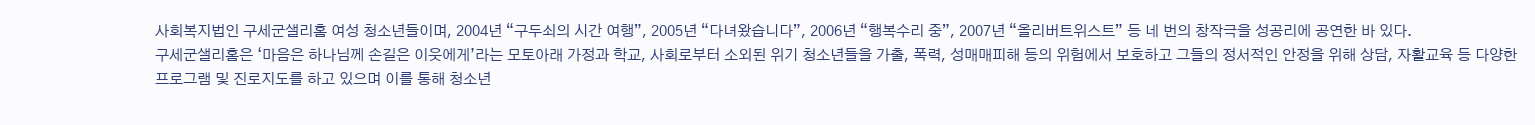사회복지법인 구세군샐리홈 여성 청소년들이며, 2004년 “구두쇠의 시간 여행”, 2005년 “다녀왔습니다”, 2006년 “행복수리 중”, 2007년 “올리버트위스트” 등 네 번의 창작극을 성공리에 공연한 바 있다.
구세군샐리홈은 ‘마음은 하나님께 손길은 이웃에게’라는 모토아래 가정과 학교, 사회로부터 소외된 위기 청소년들을 가출, 폭력, 성매매피해 등의 위험에서 보호하고 그들의 정서적인 안정을 위해 상담, 자활교육 등 다양한 프로그램 및 진로지도를 하고 있으며 이를 통해 청소년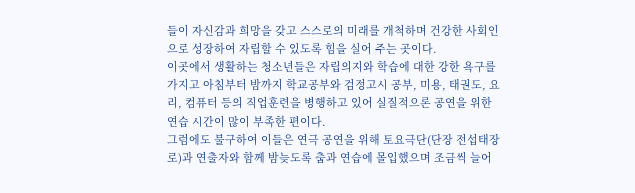들이 자신감과 희망을 갖고 스스로의 미래를 개척하며 건강한 사회인으로 성장하여 자립할 수 있도록 힘을 실어 주는 곳이다.
이곳에서 생활하는 청소년들은 자립의지와 학습에 대한 강한 욕구를 가지고 아침부터 밤까지 학교공부와 검정고시 공부, 미용, 태권도, 요리, 컴퓨터 등의 직업훈련을 병행하고 있어 실질적으론 공연을 위한 연습 시간이 많이 부족한 편이다.
그럼에도 불구하여 이들은 연극 공연을 위해 토요극단(단장 전섭태장로)과 연출자와 함께 밤늦도록 춤과 연습에 몰입했으며 조금씩 늘어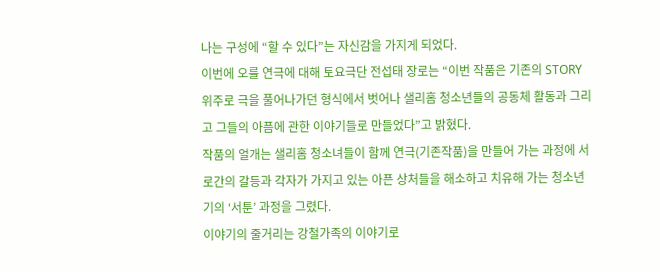나는 구성에 “할 수 있다”는 자신감을 가지게 되었다.
이번에 오를 연극에 대해 토요극단 전섭태 장로는 “이번 작품은 기존의 STORY 위주로 극을 풀어나가던 형식에서 벗어나 샐리홈 청소년들의 공동체 활동과 그리고 그들의 아픔에 관한 이야기들로 만들었다”고 밝혔다.
작품의 얼개는 샐리홈 청소녀들이 함께 연극(기존작품)을 만들어 가는 과정에 서로간의 갈등과 각자가 가지고 있는 아픈 상처들을 해소하고 치유해 가는 청소년기의 ‘서툰’ 과정을 그렸다.
이야기의 줄거리는 강철가족의 이야기로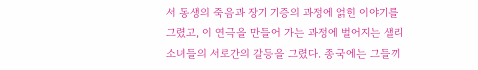서 동생의 죽음과 장기 기증의 과정에 얽힌 이야기를 그렸고, 이 연극을 만들어 가는 과정에 벌어지는 샐리 소녀들의 서로간의 갈등을 그렸다. 종국에는 그들끼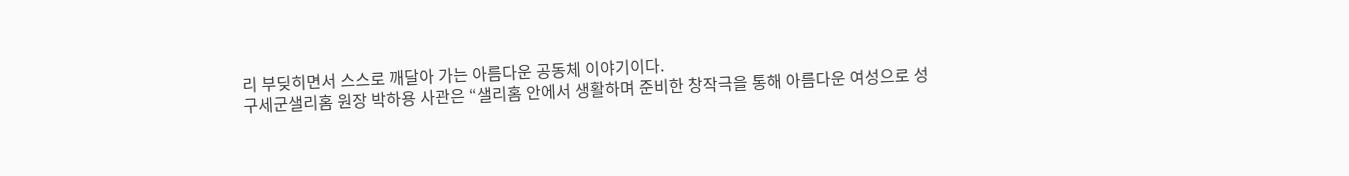리 부딪히면서 스스로 깨달아 가는 아름다운 공동체 이야기이다.
구세군샐리홈 원장 박하용 사관은 “샐리홈 안에서 생활하며 준비한 창작극을 통해 아름다운 여성으로 성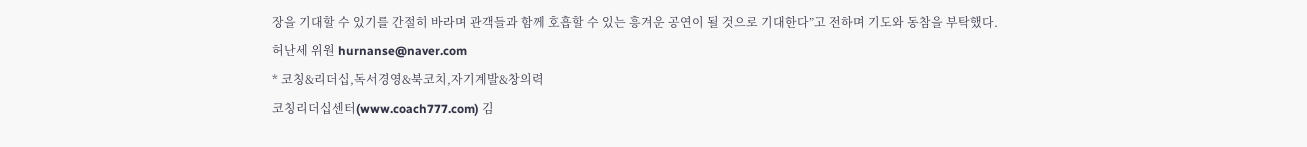장을 기대할 수 있기를 간절히 바라며 관객들과 함께 호흡할 수 있는 흥겨운 공연이 될 것으로 기대한다”고 전하며 기도와 동참을 부탁했다.
허난세 위원 hurnanse@naver.com
* 코칭&리더십,독서경영&북코치,자기계발&창의력
코칭리더십센터(www.coach777.com) 김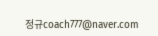정규coach777@naver.com